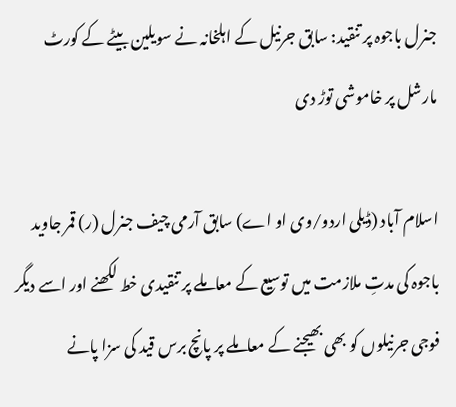جنرل باجوہ پر تنقید: سابق جرنیل کے اہلخانہ نے سویلین بیٹے کے کورٹ مارشل پر خاموشی توڑ دی

اسلام آباد (ڈیلی اردو/وی او اے) سابق آرمی چیف جنرل (ر) قمر جاوید باجوہ کی مدتِ ملازمت میں توسیع کے معاملے پر تنقیدی خط لکھنے اور اسے دیگر فوجی جرنیلوں کو بھی بھیجنے کے معاملے پر پانچ برس قید کی سزا پانے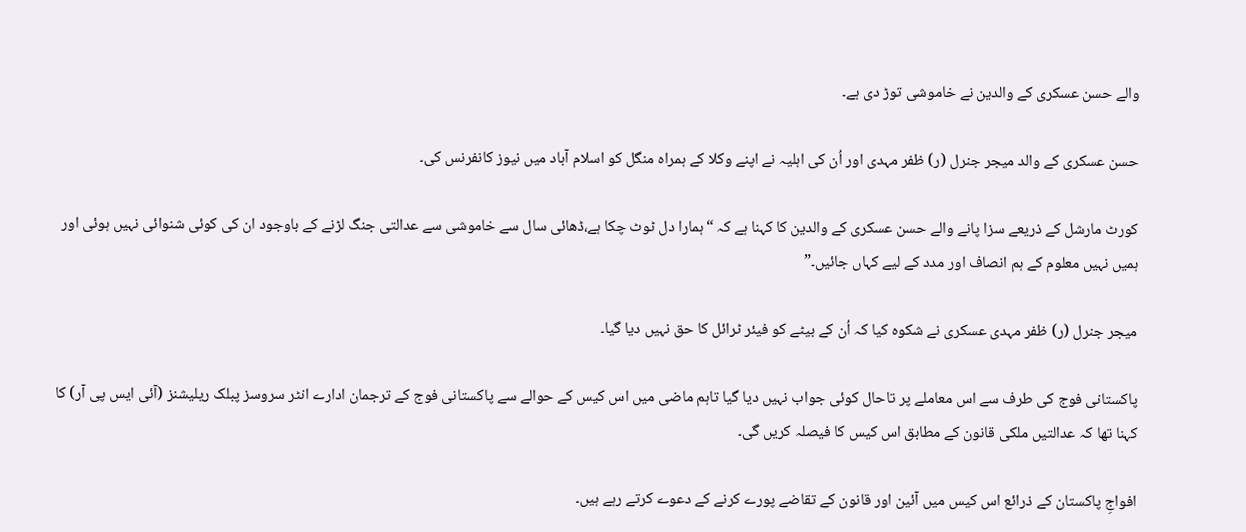والے حسن عسکری کے والدین نے خاموشی توڑ دی ہے۔

حسن عسکری کے والد میجر جنرل (ر) ظفر مہدی اور اُن کی اہلیہ نے اپنے وکلا کے ہمراہ منگل کو اسلام آباد میں نیوز کانفرنس کی۔

کورٹ مارشل کے ذریعے سزا پانے والے حسن عسکری کے والدین کا کہنا ہے کہ “ہمارا دل ٹوٹ چکا ہے،ڈھائی سال سے خاموشی سے عدالتی جنگ لڑنے کے باوجود ان کی کوئی شنوائی نہیں ہوئی اور ہمیں نہیں معلوم کے ہم انصاف اور مدد کے لیے کہاں جائیں۔”

میجر جنرل (ر) ظفر مہدی عسکری نے شکوہ کیا کہ اُن کے بیٹے کو فیئر ٹرائل کا حق نہیں دیا گیا۔

پاکستانی فوج کی طرف سے اس معاملے پر تاحال کوئی جواب نہیں دیا گیا تاہم ماضی میں اس کیس کے حوالے سے پاکستانی فوج کے ترجمان ادارے انٹر سروسز پبلک ریلیشنز (آئی ایس پی آر) کا کہنا تھا کہ عدالتیں ملکی قانون کے مطابق اس کیس کا فیصلہ کریں گی۔

افواجِ پاکستان کے ذرائع اس کیس میں آئین اور قانون کے تقاضے پورے کرنے کے دعوے کرتے رہے ہیں۔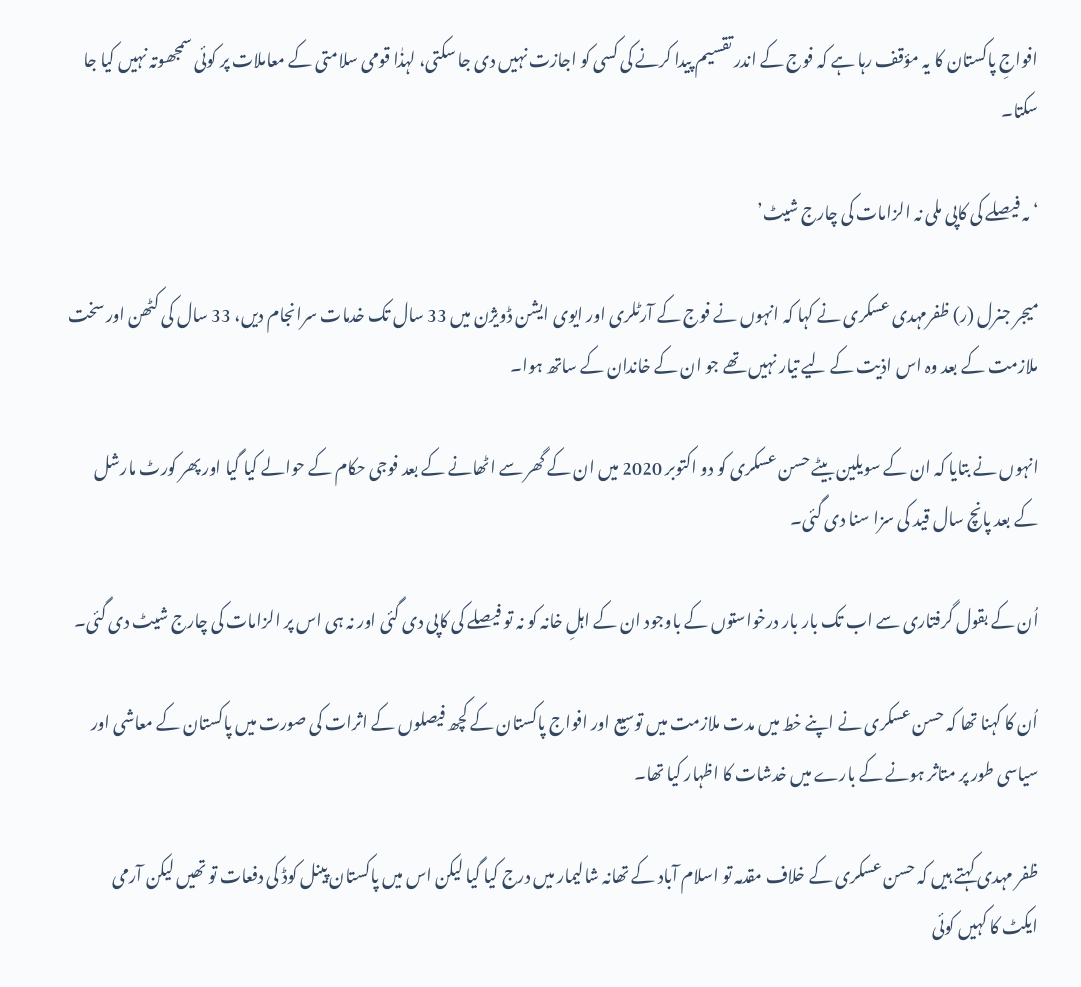افواجِ پاکستان کا یہ مؤقف رہا ہے کہ فوج کے اندر تقسیم پیدا کرنے کی کسی کو اجازت نہیں دی جا سکتی، لہذٰا قومی سلامتی کے معاملات پر کوئی سمجھوتہ نہیں کیا جا سکتا۔

‘ںہ فیصلے کی کاپی ملی نہ الزامات کی چارج شیٹ’

میجر جنرل (ر) ظفرمہدی عسکری نے کہا کہ انہوں نے فوج کے آرٹلری اور ایوی ایشن ڈویژن میں 33 سال تک خدمات سرانجام دیں، 33 سال کی کٹھن اور سخت ملازمت کے بعد وہ اس اذیت کے لیے تیار نہیں تھے جو ان کے خاندان کے ساتھ ہوا۔

انہوں نے بتایا کہ ان کے سویلین بیٹے حسن عسکری کو دو اکتوبر 2020 میں ان کے گھر سے اٹھانے کے بعد فوجی حکام کے حوالے کیا گیا اور پھر کورٹ مارشل کے بعد پانچ سال قید کی سزا سنا دی گئی۔

اُن کے بقول گرفتاری سے اب تک بار بار درخواستوں کے باوجود ان کے اہلِ خانہ کو نہ تو فیصلے کی کاپی دی گئی اور نہ ہی اس پر الزامات کی چارج شیٹ دی گئی۔

اُن کا کہنا تھا کہ حسن عسکری نے اپنے خط میں مدت ملازمت میں توسیع اور افواج پاکستان کے کچھ فیصلوں کے اثرات کی صورت میں پاکستان کے معاشی اور سیاسی طور پر متاثر ہونے کے بارے میں خدشات کا اظہار کیا تھا۔

ظفر مہدی کہتے ہیں کہ حسن عسکری کے خلاف مقدمہ تو اسلام آباد کے تھانہ شالیمار میں درج کیا گیا لیکن اس میں پاکستان پینل کوڈ کی دفعات تو تھیں لیکن آرمی ایکٹ کا کہیں کوئی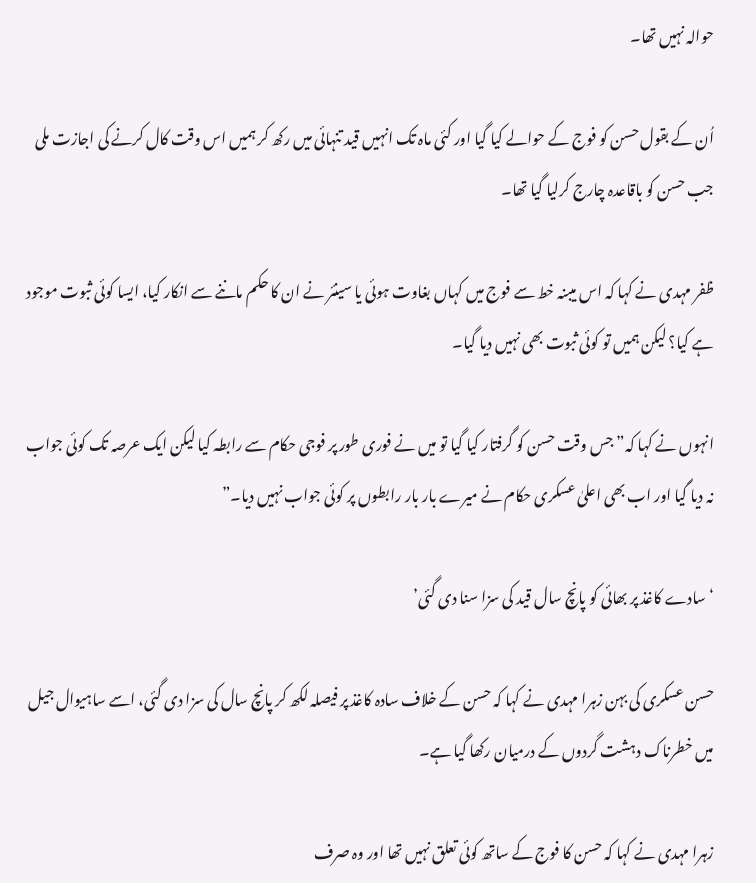حوالہ نہیں تھا۔

اُن کے بقول حسن کو فوج کے حوالے کیا گیا اور کئی ماہ تک انہیں قید تنہائی میں رکھ کر ہمیں اس وقت کال کرنے کی اجازت ملی جب حسن کو باقاعدہ چارج کرلیا گیا تھا۔

ظفر مہدی نے کہا کہ اس میبنہ خط سے فوج میں کہاں بغاوت ہوئی یا سینئر نے ان کا حکم ماننے سے انکار کیا، ایسا کوئی ثبوت موجود ہے کیا؟ لیکن ہمیں تو کوئی ثبوت بھی نہیں دیا گیا۔

انہوں نے کہا کہ” جس وقت حسن کو گرفتار کیا گیا تو میں نے فوری طور پر فوجی حکام سے رابطہ کیا لیکن ایک عرصہ تک کوئی جواب نہ دیا گیا اور اب بھی اعلیٰ عسکری حکام نے میرے بار بار رابطوں پر کوئی جواب نہیں دیا۔”

‘سادے کاغذ پر بھائی کو پانچ سال قید کی سزا سنا دی گئی’

حسن عسکری کی بہن زہرا مہدی نے کہا کہ حسن کے خلاف سادہ کاغذ پر فیصلہ لکھ کر پانچ سال کی سزا دی گئی، اسے ساہیوال جیل میں خطرناک دہشت گردوں کے درمیان رکھا گیا ہے۔

زہرا مہدی نے کہا کہ حسن کا فوج کے ساتھ کوئی تعلق نہیں تھا اور وہ صرف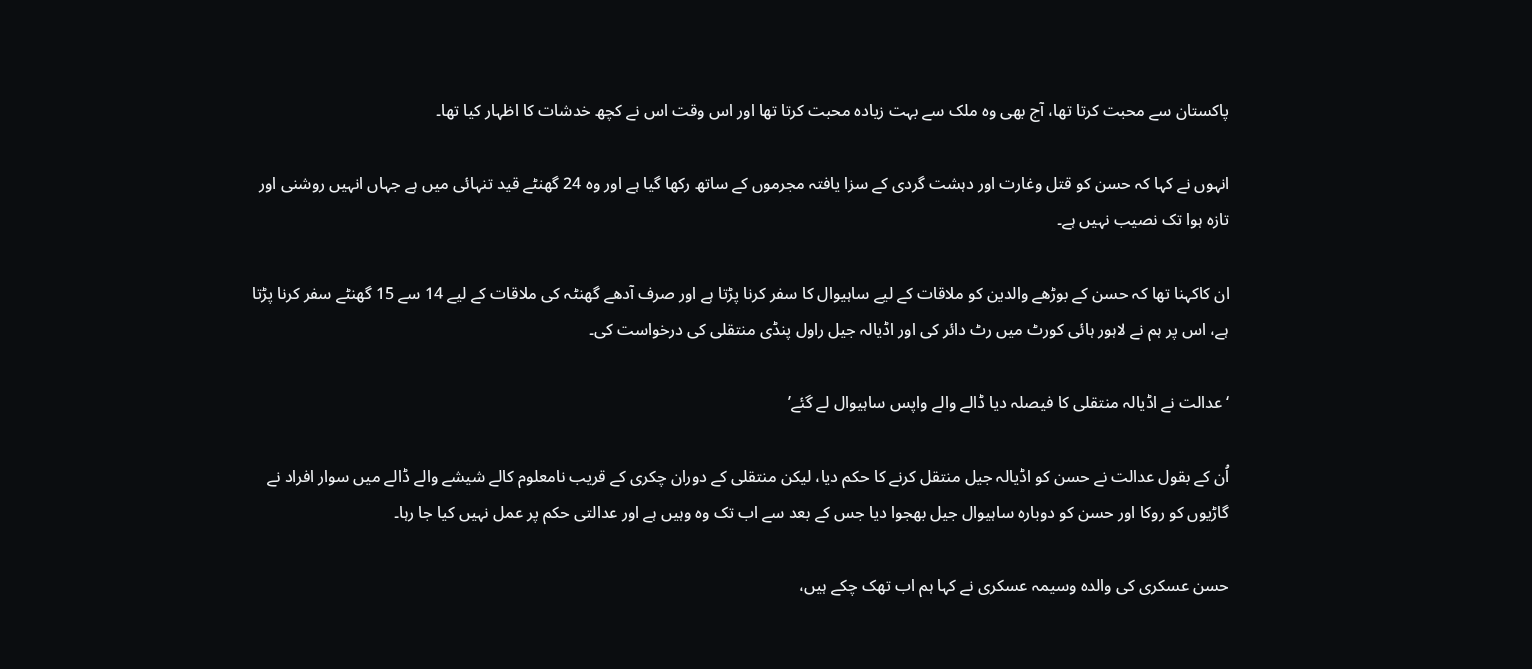پاکستان سے محبت کرتا تھا، آج بھی وہ ملک سے بہت زیادہ محبت کرتا تھا اور اس وقت اس نے کچھ خدشات کا اظہار کیا تھا۔

انہوں نے کہا کہ حسن کو قتل وغارت اور دہشت گردی کے سزا یافتہ مجرموں کے ساتھ رکھا گیا ہے اور وہ 24 گھنٹے قید تنہائی میں ہے جہاں انہیں روشنی اور تازہ ہوا تک نصیب نہیں ہے۔

ان کاکہنا تھا کہ حسن کے بوڑھے والدین کو ملاقات کے لیے ساہیوال کا سفر کرنا پڑتا ہے اور صرف آدھے گھنٹہ کی ملاقات کے لیے 14 سے 15 گھنٹے سفر کرنا پڑتا ہے، اس پر ہم نے لاہور ہائی کورٹ میں رٹ دائر کی اور اڈیالہ جیل راول پنڈی منتقلی کی درخواست کی۔

‘عدالت نے اڈیالہ منتقلی کا فیصلہ دیا ڈالے والے واپس ساہیوال لے گئے’

اُن کے بقول عدالت نے حسن کو اڈیالہ جیل منتقل کرنے کا حکم دیا، لیکن منتقلی کے دوران چکری کے قریب نامعلوم کالے شیشے والے ڈالے میں سوار افراد نے گاڑیوں کو روکا اور حسن کو دوبارہ ساہیوال جیل بھجوا دیا جس کے بعد سے اب تک وہ وہیں ہے اور عدالتی حکم پر عمل نہیں کیا جا رہا۔

حسن عسکری کی والدہ وسیمہ عسکری نے کہا ہم اب تھک چکے ہیں،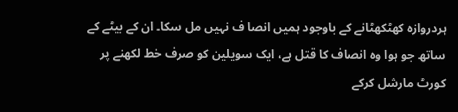ہردروازہ کھٹکھٹانے کے باوجود ہمیں انصا ف نہیں مل سکا۔ ان کے بیٹے کے ساتھ جو ہوا وہ انصاف کا قتل ہے، ایک سویلین کو صرف خط لکھنے پر کورٹ مارشل کرکے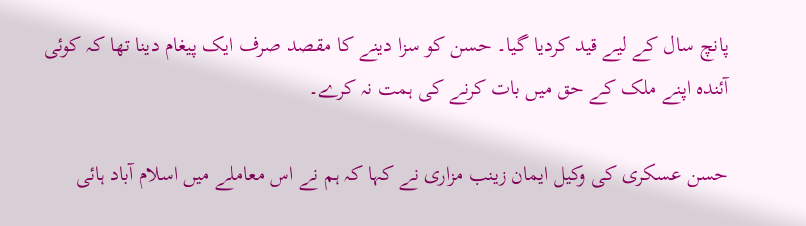پانچ سال کے لیے قید کردیا گیا۔ حسن کو سزا دینے کا مقصد صرف ایک پیغام دینا تھا کہ کوئی آئندہ اپنے ملک کے حق میں بات کرنے کی ہمت نہ کرے۔

حسن عسکری کی وکیل ایمان زینب مزاری نے کہا کہ ہم نے اس معاملے میں اسلام آباد ہائی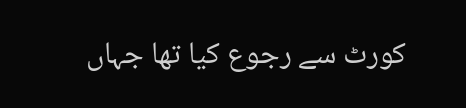کورٹ سے رجوع کیا تھا جہاں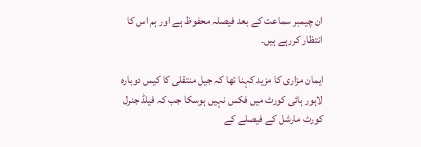ان چیمبر سماعت کے بعد فیصلہ محفوظ ہے اور ہم اس کا انتظار کررہے ہیں۔

ایمان مزاری کا مزید کہنا تھا کہ جیل منتقلی کا کیس دوبارہ لاہور ہائی کورٹ میں فکس نہیں ہوسکا جب کہ فیلڈ جنرل کورٹ مارشل کے فیصلے کے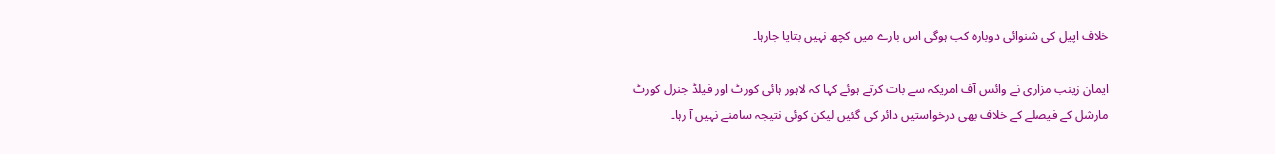خلاف اپیل کی شنوائی دوبارہ کب ہوگی اس بارے میں کچھ نہیں بتایا جارہا۔

ایمان زینب مزاری نے وائس آف امریکہ سے بات کرتے ہوئے کہا کہ لاہور ہائی کورٹ اور فیلڈ جنرل کورٹ مارشل کے فیصلے کے خلاف بھی درخواستیں دائر کی گئیں لیکن کوئی نتیجہ سامنے نہیں آ رہا۔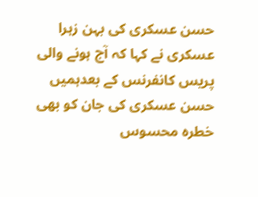حسن عسکری کی بہن زہرا عسکری نے کہا کہ آج ہونے والی پریس کانفرنس کے بعدہمیں حسن عسکری کی جان کو بھی خطرہ محسوس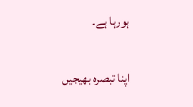ہورہا ہے۔

اپنا تبصرہ بھیجیں